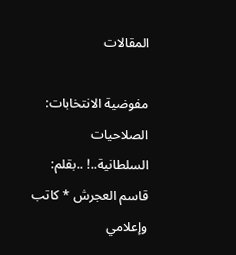المقالات

مفوضية الانتخابات: الصلاحيات السلطانية..! ..بقلم: قاسم العجرش * كاتب وإعلامي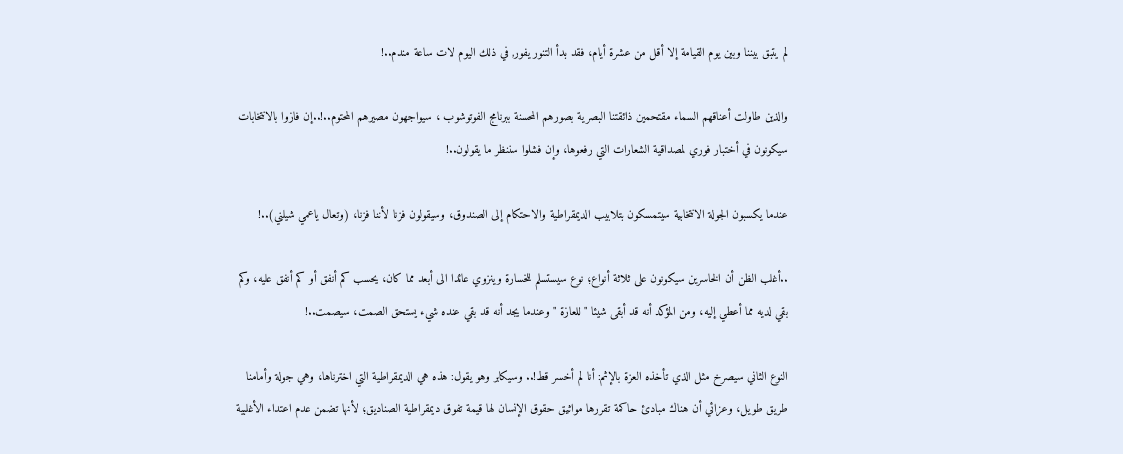لم يتبق بيننا وبين يوم القيامة إلا أقل من عشرة أيام، فقد بدأ التنور يفور, في ذلك اليوم لات ساعة مندم..!

والذين طاولت أعناقهم السماء مقتحمين ذائقتنا البصرية بصورهم المحسنة ببرنامج الفوتوشوب ، سيواجهون مصيرهم المحتوم..!..إن فازوا بالانتخابات سيكونون في أختبار فوري لمصداقية الشعارات التي رفعوها، وإن فشلوا سننظر ما يقولون..!

عندما يكسبون الجولة الانتخابية سيتمسكون بتلابيب الديمقراطية والاحتكام إلى الصندوق، وسيقولون فزنا لأننا فزنا، (وتعال ياعمي شيلني)..!

..أغلب الظن أن الخاسرين سيكونون على ثلاثة أنواع؛ نوع سيستسلم للخسارة وينزوي عائدا الى أبعد مما كان، يحسب كم أنفق أو كم أنفق عليه، وكم بقي لديه مما أعطي إليه، ومن المؤكد أنه قد أبقى شيئا " للعازة " وعندما يجد أنه قد بقي عنده شيء يستحق الصمت، سيصمت..!

النوع الثاني سيصرخ مثل الذي تأخذه العزة بالإثم: أنا لم أخسر قط!.. وسيكابر وهو يقول: هذه هي الديمقراطية التي اخترناها، وهي جولة وأمامنا طريق طويل، وعزائي أن هناك مبادئ حاكمة تقررها مواثيق حقوق الإنسان لها قيمة تفوق ديمقراطية الصناديق؛ لأنها تضمن عدم اعتداء الأغلبية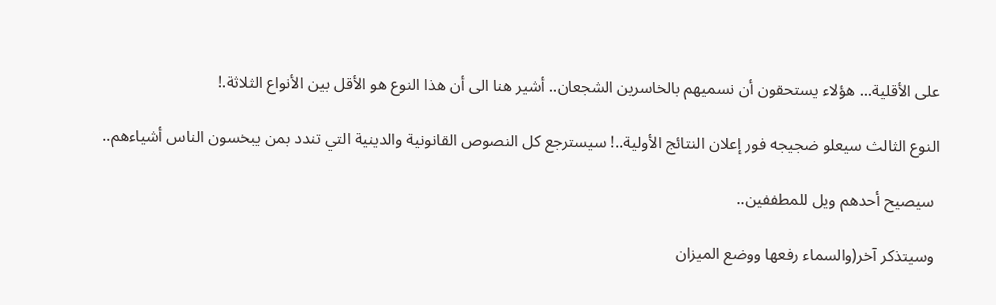على الأقلية... هؤلاء يستحقون أن نسميهم بالخاسرين الشجعان.. أشير هنا الى أن هذا النوع هو الأقل بين الأنواع الثلاثة.!

النوع الثالث سيعلو ضجيجه فور إعلان النتائج الأولية..! سيسترجع كل النصوص القانونية والدينية التي تندد بمن يبخسون الناس أشياءهم..

 سيصيح أحدهم ويل للمطففين..

 وسيتذكر آخر(والسماء رفعها ووضع الميزان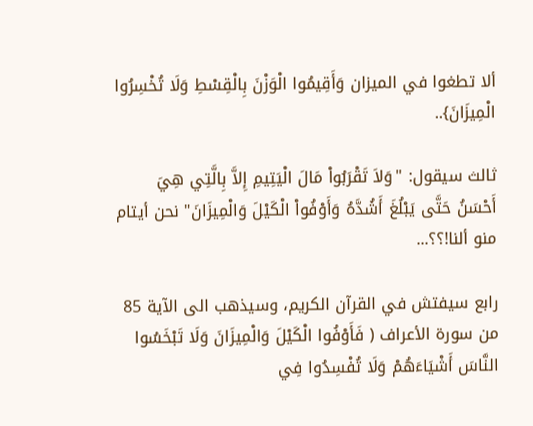ألا تطغوا في الميزان وَأَقِيمُوا الْوَزْنَ بِالْقِسْطِ وَلَا تُخْسِرُوا الْمِيزَانَ}..

ثالث سيقول: "وَلاَ تَقْرَبُواْ مَالَ الْيَتِيمِ إِلاَّ بِالَّتِي هِيَ أَحْسَنُ حَتَّى يَبْلُغَ أَشُدَّهُ وَأَوْفُواْ الْكَيْلَ وَالْمِيزَانَ" نحن أيتام منو ألنا!؟؟...

رابع سيفتش في القرآن الكريم، وسيذهب الى الآية 85 من سورة الأعراف ( فَأَوْفُوا الْكَيْلَ وَالْمِيزَانَ وَلَا تَبْخَسُوا النَّاسَ أَشْيَاءَهُمْ وَلَا تُفْسِدُوا فِي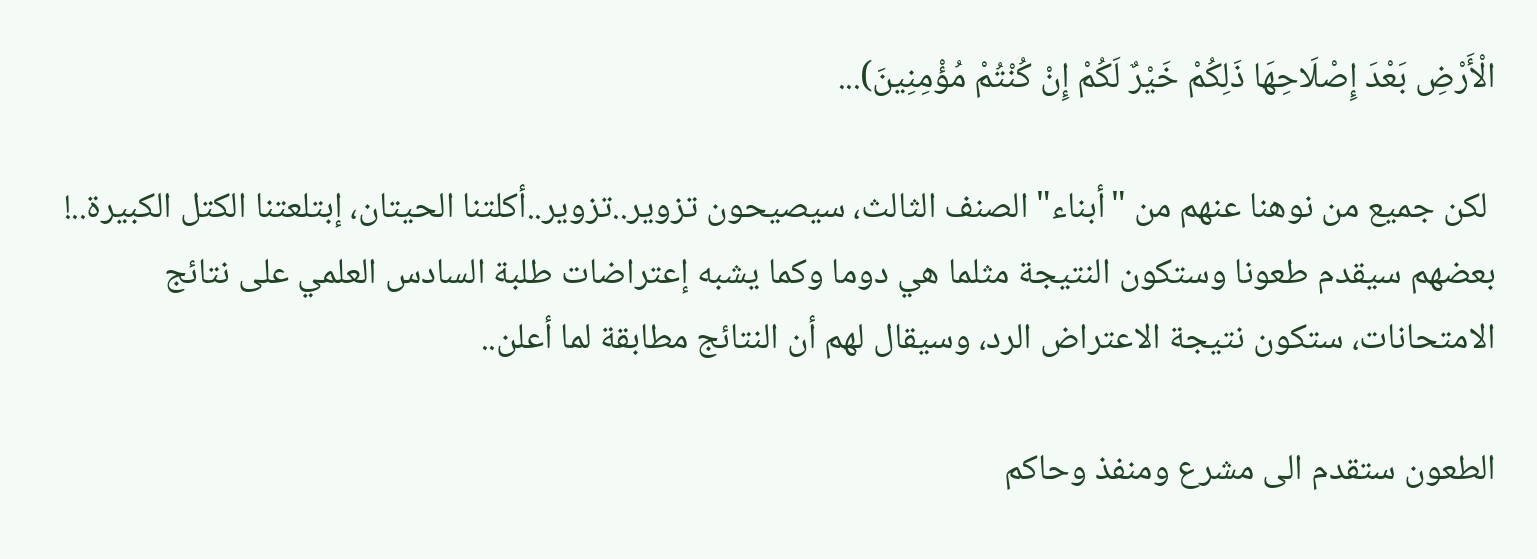الْأَرْضِ بَعْدَ إِصْلَاحِهَا ذَلِكُمْ خَيْرٌ لَكُمْ إِنْ كُنْتُمْ مُؤْمِنِينَ)...

 لكن جميع من نوهنا عنهم من "أبناء" الصنف الثالث، سيصيحون تزوير..تزوير..أكلتنا الحيتان، إبتلعتنا الكتل الكبيرة..! بعضهم سيقدم طعونا وستكون النتيجة مثلما هي دوما وكما يشبه إعتراضات طلبة السادس العلمي على نتائج الامتحانات، ستكون نتيجة الاعتراض الرد، وسيقال لهم أن النتائج مطابقة لما أعلن..

الطعون ستقدم الى مشرع ومنفذ وحاكم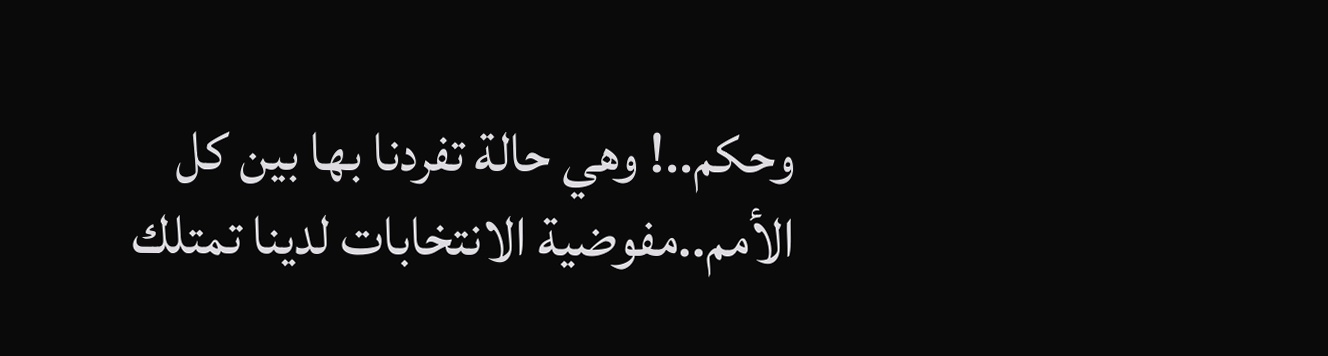وحكم..! وهي حالة تفردنا بها بين كل الأمم..مفوضية الانتخابات لدينا تمتلك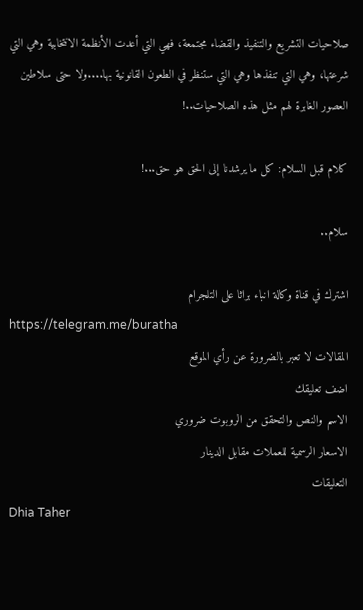صلاحيات التشريع والتنفيذ والقضاء مجتمعة، فهي التي أعدت الأنظمة الانتخابية وهي التي شرعتها، وهي التي تنفذها وهي التي ستنظر في الطعون القانونية بها....ولا حتى سلاطين العصور الغابرة لهم مثل هذه الصلاحيات..!

كلام قبل السلام: كل ما يرشدنا إلى الحق هو حق...!

سلام..

اشترك في قناة وكالة انباء براثا على التلجرام
https://telegram.me/buratha
المقالات لا تعبر بالضرورة عن رأي الموقع
اضف تعليقك
الاسم والنص والتحقق من الروبوت ضروري
الاسعار الرسمية للعملات مقابل الدينار
التعليقات
Dhia Taher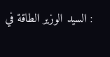: السيد الوزير الطاقة في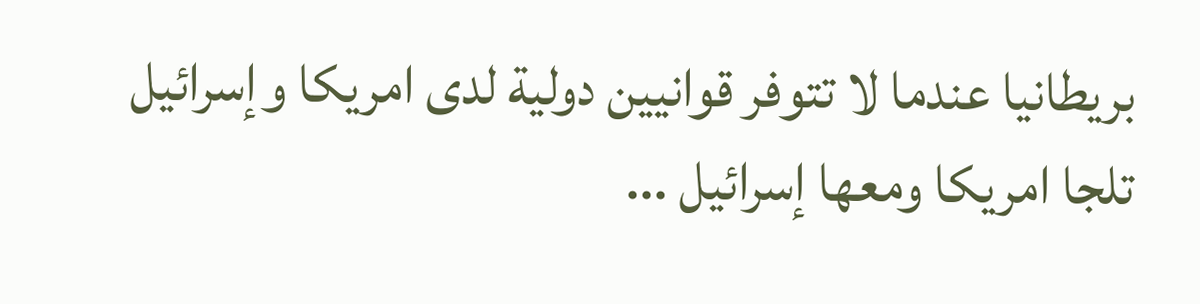بريطانيا عندما لا تتوفر قوانيين دولية لدى امريكا وإسرائيل تلجا امريكا ومعھا إسرائيل ...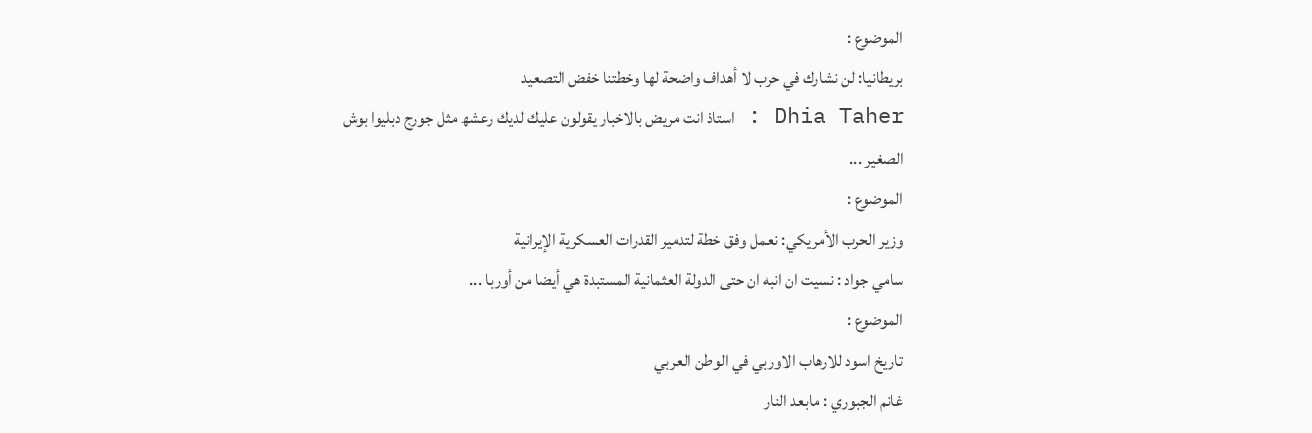الموضوع :
بريطانيا: لن نشارك في حرب لا أهداف واضحة لها وخطتنا خفض التصعيد
Dhia Taher : استاذ انت مريض بالاخبار يقولون عليك لديك رعشھ مثل جورج دبليوا بوش الصغير ...
الموضوع :
وزير الحرب الأمريكي: نعمل وفق خطة لتدمير القدرات العسكرية الإيرانية
سامي جواد : نسيت ان انبه ان حتى الدولة العثمانية المستبدة هي أيضا من أوربا ...
الموضوع :
تاريخ اسود للارهاب الاوربي في الوطن العربي
غانم الجبوري : مابعد النار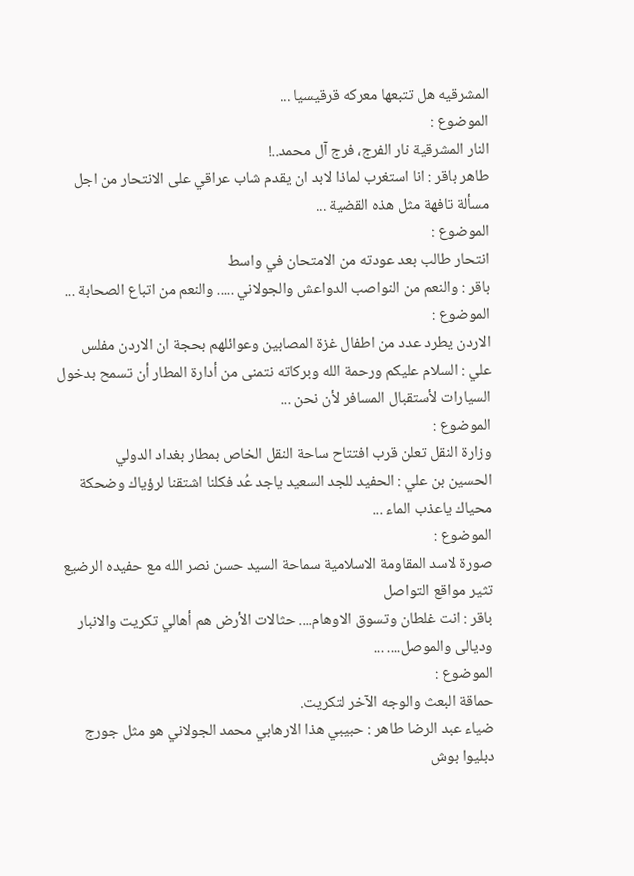المشرقيه هل تتبعها معركه قرقيسيا ...
الموضوع :
النار المشرقية نار الفرج، فرج آل محمد..!
طاهر باقر : انا استغرب لماذا لابد ان يقدم شاب عراقي على الانتحار من اجل مسألة تافهة مثل هذه القضية ...
الموضوع :
انتحار طالب بعد عودته من الامتحان في واسط
باقر : والنعم من النواصب الدواعش والجولاني ..... والنعم من اتباع الصحابة ...
الموضوع :
الاردن يطرد عدد من اطفال غزة المصابين وعوائلهم بحجة ان الاردن مفلس
علي : السلام عليكم ورحمة الله وبركاته نتمنى من أدارة المطار أن تسمح بدخول السيارات لأستقبال المسافر لأن نحن ...
الموضوع :
وزارة النقل تعلن قرب افتتاح ساحة النقل الخاص بمطار بغداد الدولي
الحسين بن علي : الحفيد للجد السعيد ياجد عُد فكلنا اشتقنا لرؤياك وضحكة محياك ياعذب الماء ...
الموضوع :
صورة لاسد المقاومة الاسلامية سماحة السيد حسن نصر الله مع حفيده الرضيع تثير مواقع التواصل
باقر : انت غلطان وتسوق الاوهام.... حثالات الأرض هم أهالي تكريت والانبار وديالى والموصل.... ...
الموضوع :
حماقة البعث والوجه الآخر لتكريت.
ضياء عبد الرضا طاهر : حبيبي ھذا الارھابي محمد الجولاني ھو مثل جورج دبليوا بوش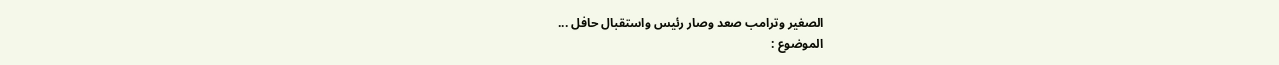الصغير وترامب صعد وصار رئيس واستقبال حافل ...
الموضوع :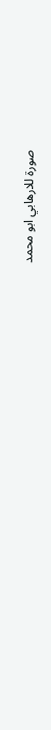صورة للارهابي ابو محمد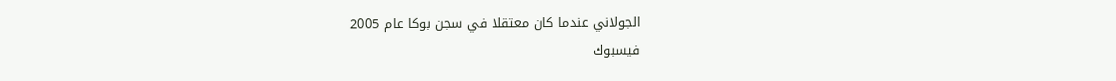الجولاني عندما كان معتقلا في سجن بوكا عام 2005
فيسبوك